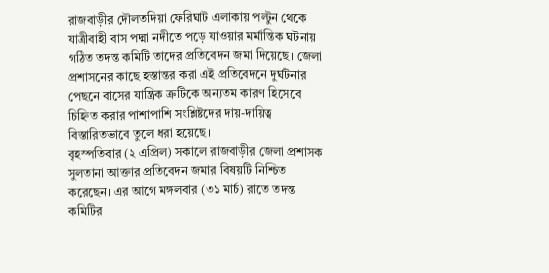রাজবাড়ীর দৌলতদিয়া ফেরিঘাট এলাকায় পল্টুন থেকে যাত্রীবাহী বাস পদ্মা নদীতে পড়ে যাওয়ার মর্মান্তিক ঘটনায় গঠিত তদন্ত কমিটি তাদের প্রতিবেদন জমা দিয়েছে। জেলা প্রশাসনের কাছে হস্তান্তর করা এই প্রতিবেদনে দুর্ঘটনার পেছনে বাসের যান্ত্রিক ত্রুটিকে অন্যতম কারণ হিসেবে চিহ্নিত করার পাশাপাশি সংশ্লিষ্টদের দায়-দায়িত্ব বিস্তারিতভাবে তুলে ধরা হয়েছে।
বৃহস্পতিবার (২ এপ্রিল) সকালে রাজবাড়ীর জেলা প্রশাসক সুলতানা আক্তার প্রতিবেদন জমার বিষয়টি নিশ্চিত করেছেন। এর আগে মঙ্গলবার (৩১ মার্চ) রাতে তদন্ত কমিটির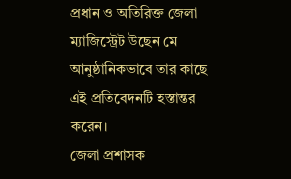প্রধান ও অতিরিক্ত জেলা ম্যাজিস্ট্রেট উছেন মে আনুষ্ঠানিকভাবে তার কাছে এই প্রতিবেদনটি হস্তান্তর করেন।
জেলা প্রশাসক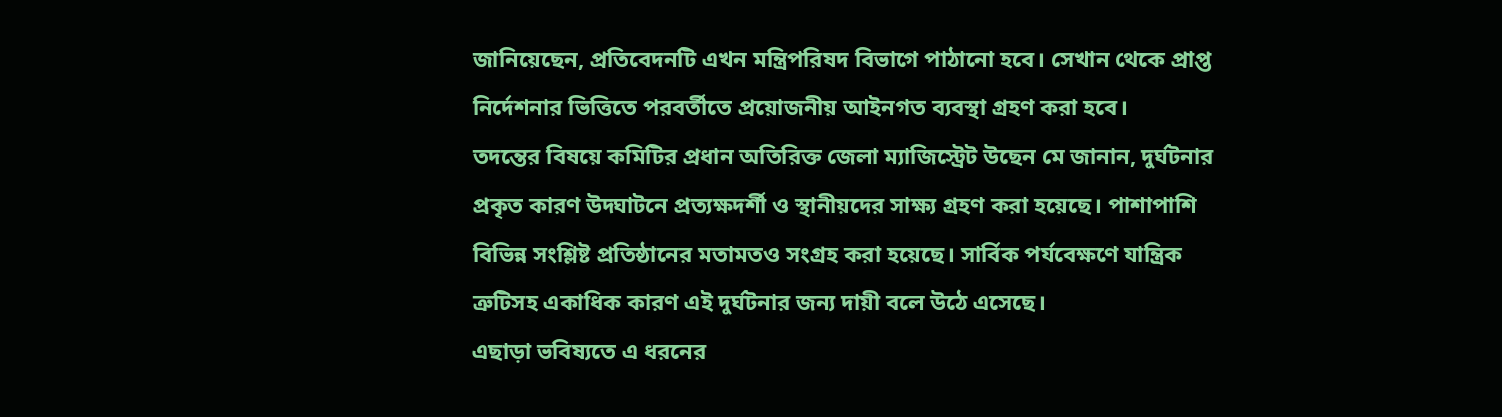জানিয়েছেন, প্রতিবেদনটি এখন মন্ত্রিপরিষদ বিভাগে পাঠানো হবে। সেখান থেকে প্রাপ্ত নির্দেশনার ভিত্তিতে পরবর্তীতে প্রয়োজনীয় আইনগত ব্যবস্থা গ্রহণ করা হবে।
তদন্তের বিষয়ে কমিটির প্রধান অতিরিক্ত জেলা ম্যাজিস্ট্রেট উছেন মে জানান, দুর্ঘটনার প্রকৃত কারণ উদ্ঘাটনে প্রত্যক্ষদর্শী ও স্থানীয়দের সাক্ষ্য গ্রহণ করা হয়েছে। পাশাপাশি বিভিন্ন সংশ্লিষ্ট প্রতিষ্ঠানের মতামতও সংগ্রহ করা হয়েছে। সার্বিক পর্যবেক্ষণে যান্ত্রিক ত্রুটিসহ একাধিক কারণ এই দুর্ঘটনার জন্য দায়ী বলে উঠে এসেছে।
এছাড়া ভবিষ্যতে এ ধরনের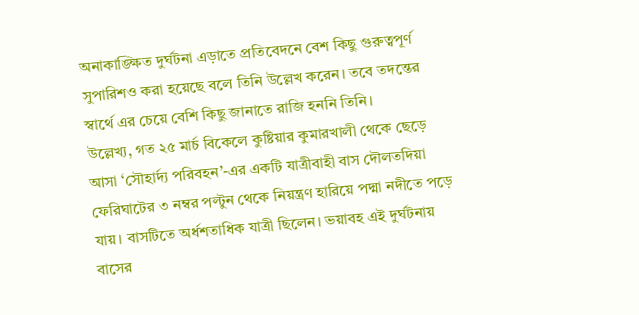অনাকাঙ্ক্ষিত দুর্ঘটনা এড়াতে প্রতিবেদনে বেশ কিছু গুরুত্বপূর্ণ সুপারিশও করা হয়েছে বলে তিনি উল্লেখ করেন। তবে তদন্তের স্বার্থে এর চেয়ে বেশি কিছু জানাতে রাজি হননি তিনি।
উল্লেখ্য, গত ২৫ মার্চ বিকেলে কুষ্টিয়ার কুমারখালী থেকে ছেড়ে আসা ‘সৌহার্দ্য পরিবহন’-এর একটি যাত্রীবাহী বাস দৌলতদিয়া ফেরিঘাটের ৩ নম্বর পল্টুন থেকে নিয়ন্ত্রণ হারিয়ে পদ্মা নদীতে পড়ে যায়। বাসটিতে অর্ধশতাধিক যাত্রী ছিলেন। ভয়াবহ এই দুর্ঘটনায় বাসের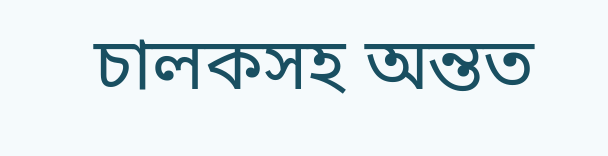চালকসহ অন্তত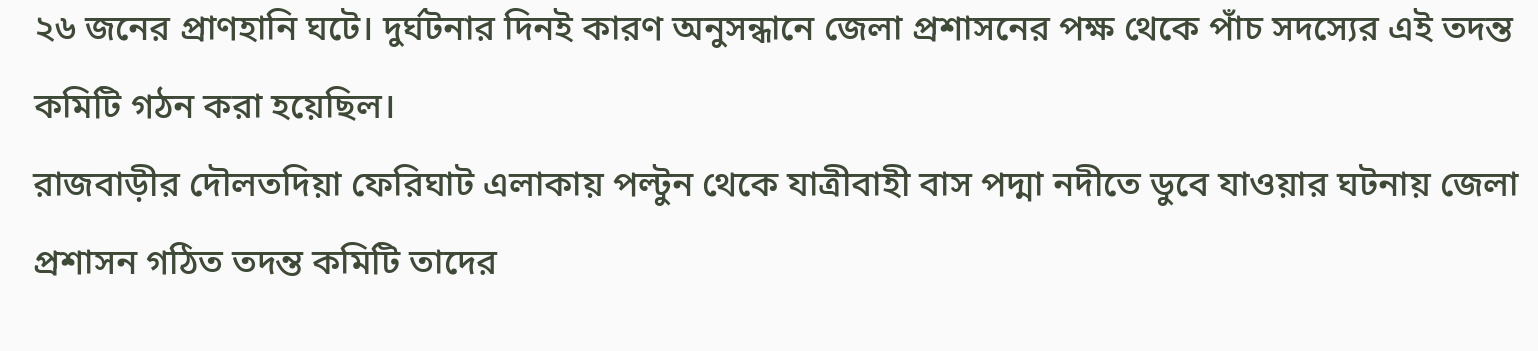২৬ জনের প্রাণহানি ঘটে। দুর্ঘটনার দিনই কারণ অনুসন্ধানে জেলা প্রশাসনের পক্ষ থেকে পাঁচ সদস্যের এই তদন্ত কমিটি গঠন করা হয়েছিল।
রাজবাড়ীর দৌলতদিয়া ফেরিঘাট এলাকায় পল্টুন থেকে যাত্রীবাহী বাস পদ্মা নদীতে ডুবে যাওয়ার ঘটনায় জেলা প্রশাসন গঠিত তদন্ত কমিটি তাদের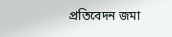প্রতিবেদন জমা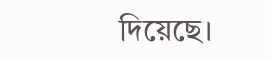দিয়েছে।